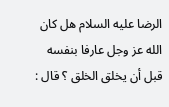الرضا عليه السلام هل كان الله عز وجل عارفا بنفسه قبل أن يخلق الخلق ؟ قال :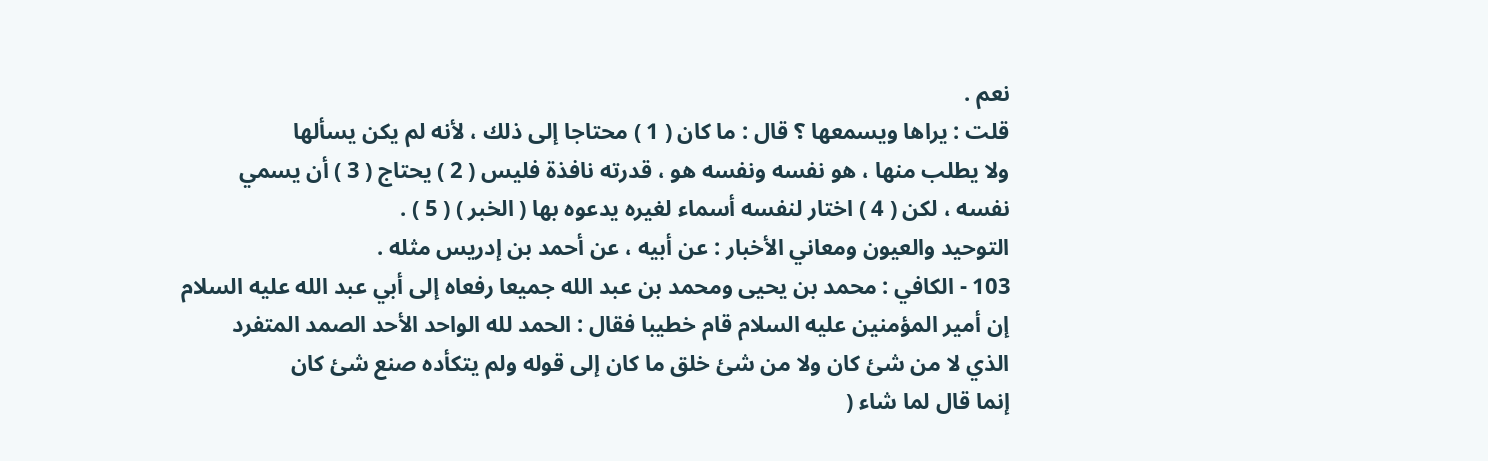نعم .
قلت : يراها ويسمعها ؟ قال : ما كان ( 1 ) محتاجا إلى ذلك ، لأنه لم يكن يسألها
ولا يطلب منها ، هو نفسه ونفسه هو ، قدرته نافذة فليس ( 2 ) يحتاج ( 3 ) أن يسمي
نفسه ، لكن ( 4 ) اختار لنفسه أسماء لغيره يدعوه بها ( الخبر ) ( 5 ) .
التوحيد والعيون ومعاني الأخبار : عن أبيه ، عن أحمد بن إدريس مثله .
103 - الكافي : محمد بن يحيى ومحمد بن عبد الله جميعا رفعاه إلى أبي عبد الله عليه السلام
إن أمير المؤمنين عليه السلام قام خطيبا فقال : الحمد لله الواحد الأحد الصمد المتفرد
الذي لا من شئ كان ولا من شئ خلق ما كان إلى قوله ولم يتكأده صنع شئ كان
إنما قال لما شاء (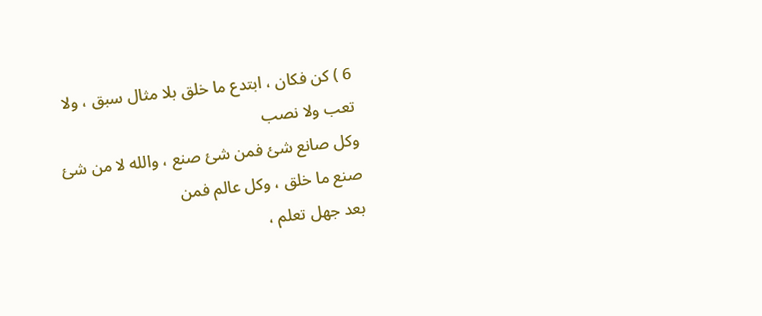6 ) كن فكان ، ابتدع ما خلق بلا مثال سبق ، ولا تعب ولا نصب
وكل صانع شئ فمن شئ صنع ، والله لا من شئ صنع ما خلق ، وكل عالم فمن
بعد جهل تعلم ،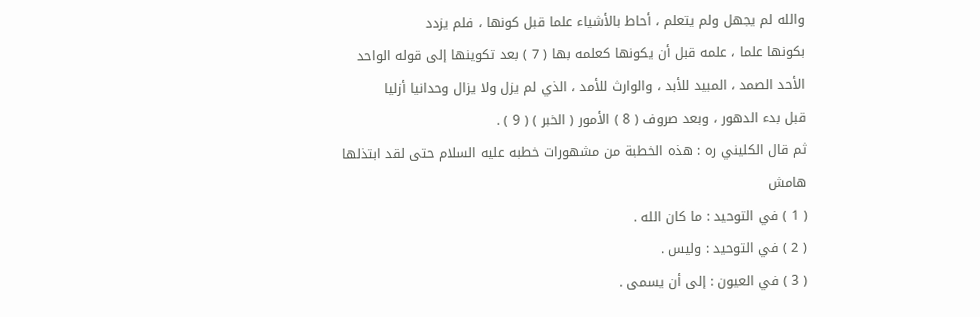والله لم يجهل ولم يتعلم ، أحاط بالأشياء علما قبل كونها ، فلم يزدد
بكونها علما ، علمه قبل أن يكونها كعلمه بها ( 7 ) بعد تكوينها إلى قوله الواحد
الأحد الصمد ، المبيد للأبد ، والوارث للأمد ، الذي لم يزل ولا يزال وحدانيا أزليا
قبل بدء الدهور ، وبعد صروف ( 8 ) الأمور ( الخبر ) ( 9 ) .
ثم قال الكليني ره : هذه الخطبة من مشهورات خطبه عليه السلام حتى لقد ابتذلها
هامش
( 1 ) في التوحيد : ما كان الله .
( 2 ) في التوحيد : وليس .
( 3 ) في العيون : إلى أن يسمى .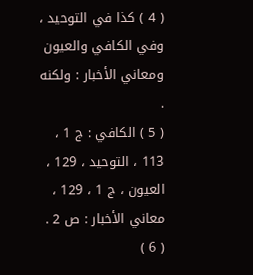( 4 ) كذا في التوحيد ، وفي الكافي والعيون ومعاني الأخبار : ولكنه .
( 5 ) الكافي : ج 1 ، 113 ، التوحيد ، 129 ، العيون ، ج 1 ، 129 ، معاني الأخبار : ص 2 .
( 6 )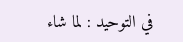في التوحيد : لما شاء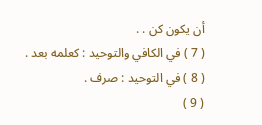أن يكون كن . .
( 7 ) في الكافي والتوحيد : كعلمه بعد .
( 8 ) في التوحيد : صرف .
( 9 )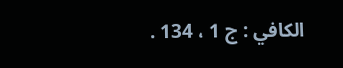الكافي : ج 1 ، 134 .